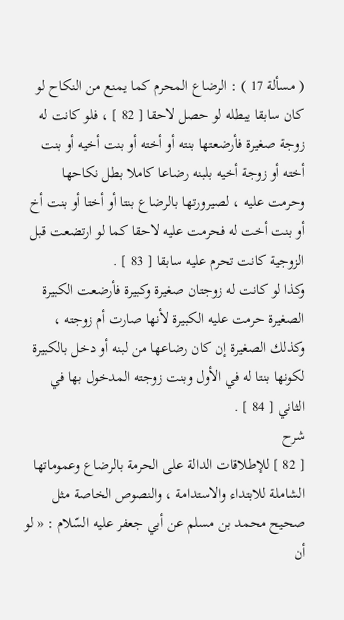( مسألة 17 ) : الرضاع المحرم كما يمنع من النكاح لو كان سابقا يبطله لو حصل لاحقا [ 82 ] ، فلو كانت له زوجة صغيرة فأرضعتها بنته أو أخته أو بنت أخيه أو بنت أخته أو زوجة أخيه بلبنه رضاعا كاملا بطل نكاحها وحرمت عليه ، لصيرورتها بالرضاع بنتا أو أختا أو بنت أخ أو بنت أخت له فحرمت عليه لاحقا كما لو ارتضعت قبل الزوجية كانت تحرم عليه سابقا [ 83 ] .
وكذا لو كانت له زوجتان صغيرة وكبيرة فأرضعت الكبيرة الصغيرة حرمت عليه الكبيرة لأنها صارت أم زوجته ، وكذلك الصغيرة إن كان رضاعها من لبنه أو دخل بالكبيرة لكونها بنتا له في الأول وبنت زوجته المدخول بها في الثاني [ 84 ] .
شرح
[ 82 ] للإطلاقات الدالة على الحرمة بالرضاع وعموماتها الشاملة للابتداء والاستدامة ، والنصوص الخاصة مثل صحيح محمد بن مسلم عن أبي جعفر عليه السّلام : « لو أن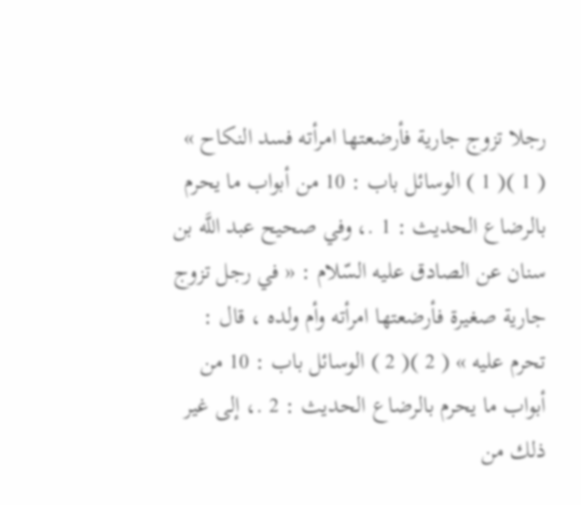رجلا تزوج جارية فأرضعتها امرأته فسد النكاح » ( 1 )( 1 ) الوسائل باب : 10 من أبواب ما يحرم بالرضاع الحديث : 1 .، وفي صحيح عبد اللَّه بن سنان عن الصادق عليه السّلام : « في رجل تزوج جارية صغيرة فأرضعتها امرأته وأم ولده ، قال : تحرم عليه » ( 2 )( 2 ) الوسائل باب : 10 من أبواب ما يحرم بالرضاع الحديث : 2 .، إلى غير ذلك من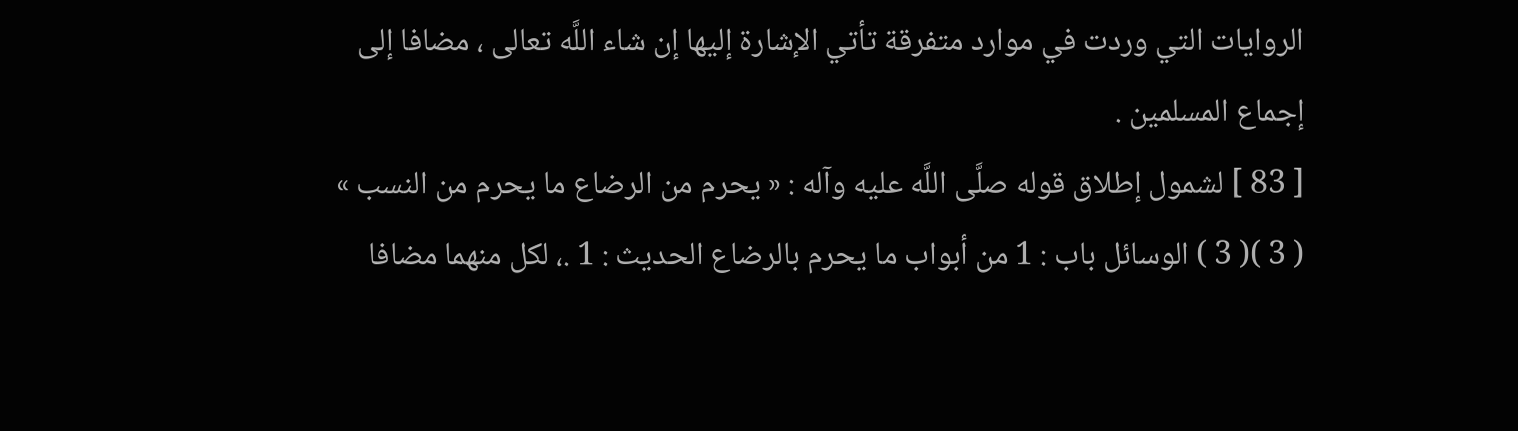الروايات التي وردت في موارد متفرقة تأتي الإشارة إليها إن شاء اللَّه تعالى ، مضافا إلى إجماع المسلمين .
[ 83 ] لشمول إطلاق قوله صلَّى اللَّه عليه وآله : « يحرم من الرضاع ما يحرم من النسب » ( 3 )( 3 ) الوسائل باب : 1 من أبواب ما يحرم بالرضاع الحديث : 1 .، لكل منهما مضافا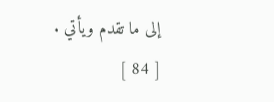إلى ما تقدم ويأتي .
[ 84 ]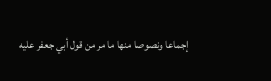إجماعا ونصوصا منها ما مر من قول أبي جعفر عليه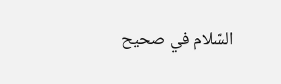السّلام في صحيح